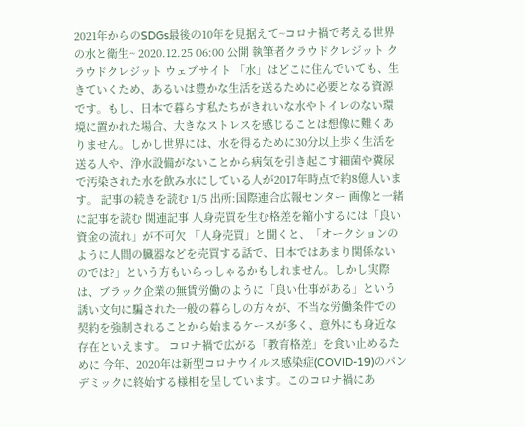2021年からのSDGs最後の10年を見据えて~コロナ禍で考える世界の水と衛生~ 2020.12.25 06:00 公開 執筆者クラウドクレジット クラウドクレジット ウェブサイト 「水」はどこに住んでいても、生きていくため、あるいは豊かな生活を送るために必要となる資源です。もし、日本で暮らす私たちがきれいな水やトイレのない環境に置かれた場合、大きなストレスを感じることは想像に難くありません。しかし世界には、水を得るために30分以上歩く生活を送る人や、浄水設備がないことから病気を引き起こす細菌や糞尿で汚染された水を飲み水にしている人が2017年時点で約8億人います。 記事の続きを読む 1/5 出所:国際連合広報センター 画像と一緒に記事を読む 関連記事 人身売買を生む格差を縮小するには「良い資金の流れ」が不可欠 「人身売買」と聞くと、「オークションのように人間の臓器などを売買する話で、日本ではあまり関係ないのでは?」という方もいらっしゃるかもしれません。しかし実際は、ブラック企業の無賃労働のように「良い仕事がある」という誘い文句に騙された一般の暮らしの方々が、不当な労働条件での契約を強制されることから始まるケースが多く、意外にも身近な存在といえます。 コロナ禍で広がる「教育格差」を食い止めるために 今年、2020年は新型コロナウイルス感染症(COVID-19)のパンデミックに終始する様相を呈しています。このコロナ禍にあ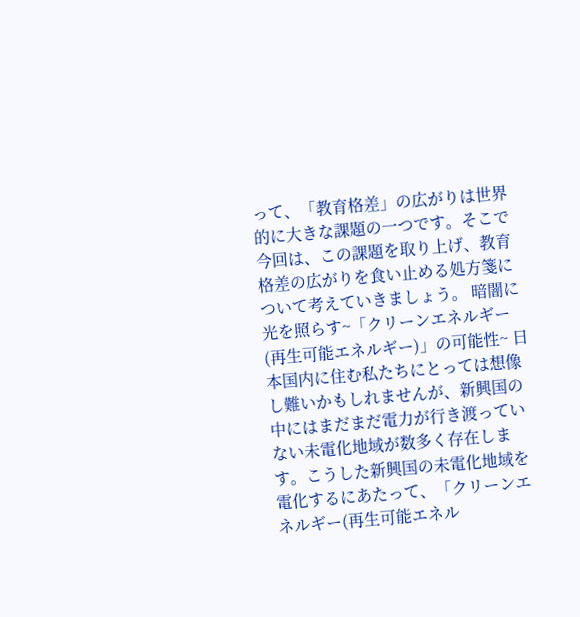って、「教育格差」の広がりは世界的に大きな課題の一つです。そこで今回は、この課題を取り上げ、教育格差の広がりを食い止める処方箋について考えていきましょう。 暗闇に光を照らす~「クリーンエネルギー(再生可能エネルギー)」の可能性~ 日本国内に住む私たちにとっては想像し難いかもしれませんが、新興国の中にはまだまだ電力が行き渡っていない未電化地域が数多く存在します。こうした新興国の未電化地域を電化するにあたって、「クリーンエネルギー(再生可能エネル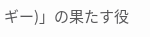ギー)」の果たす役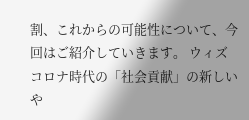割、これからの可能性について、今回はご紹介していきます。 ウィズコロナ時代の「社会貢献」の新しいや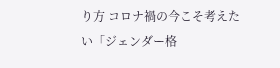り方 コロナ禍の今こそ考えたい「ジェンダー格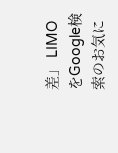差」 LIMOをGoogle検索のお気に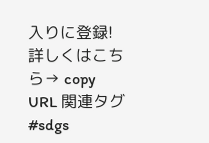入りに登録!詳しくはこちら→ copy URL 関連タグ #sdgs